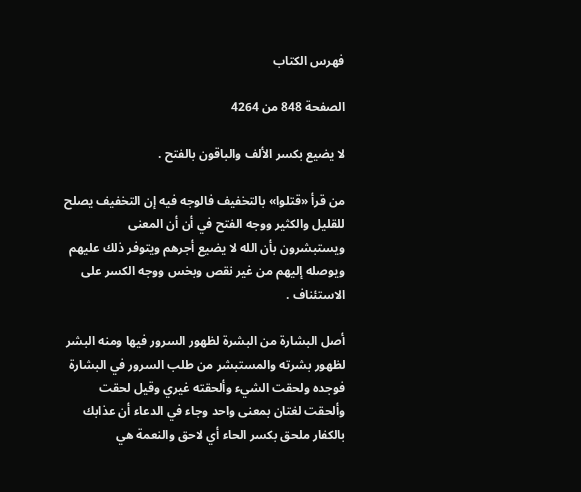فهرس الكتاب

الصفحة 848 من 4264

لا يضيع بكسر الألف والباقون بالفتح .

من قرأ «قتلوا» بالتخفيف فالوجه فيه إن التخفيف يصلح للقليل والكثير ووجه الفتح في أن أن المعنى ويستبشرون بأن الله لا يضيع أجرهم ويتوفر ذلك عليهم ويوصله إليهم من غير نقص وبخس ووجه الكسر على الاستئناف .

أصل البشارة من البشرة لظهور السرور فيها ومنه البشر لظهور بشرته والمستبشر من طلب السرور في البشارة فوجده ولحقت الشيء وألحقته غيري وقيل لحقت وألحقت لغتان بمعنى واحد وجاء في الدعاء أن عذابك بالكفار ملحق بكسر الحاء أي لاحق والنعمة هي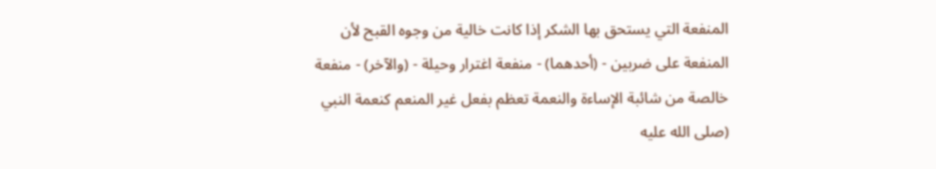المنفعة التي يستحق بها الشكر إذا كانت خالية من وجوه القبح لأن المنفعة على ضربين - (أحدهما) - منفعة اغترار وحيلة - (والآخر) - منفعة خالصة من شائبة الإساءة والنعمة تعظم بفعل غير المنعم كنعمة النبي (صلى الله عليه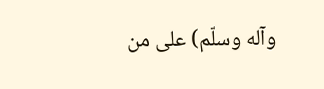وآله وسلّم) على من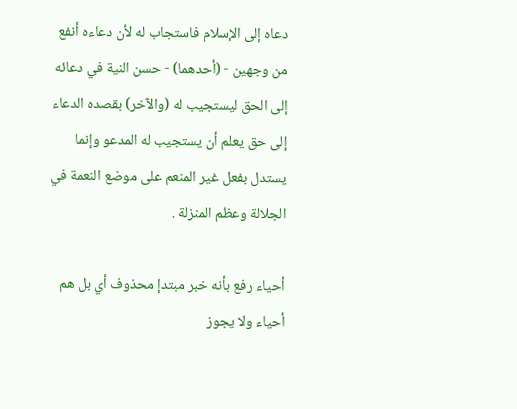دعاه إلى الإسلام فاستجاب له لأن دعاءه أنفع من وجهين - (أحدهما) - حسن النية في دعائه إلى الحق ليستجيب له (والآخر) بقصده الدعاء إلى حق يعلم أن يستجيب له المدعو وإنما يستدل بفعل غير المنعم على موضع النعمة في الجلالة وعظم المنزلة .

أحياء رفع بأنه خبر مبتدإ محذوف أي بل هم أحياء ولا يجوز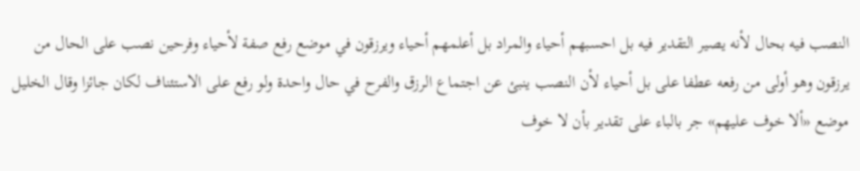النصب فيه بحال لأنه يصير التقدير فيه بل احسبهم أحياء والمراد بل أعلمهم أحياء ويرزقون في موضع رفع صفة لأحياء وفرحين نصب على الحال من يرزقون وهو أولى من رفعه عطفا على بل أحياء لأن النصب ينبئ عن اجتماع الرزق والفرح في حال واحدة ولو رفع على الاستئناف لكان جائزا وقال الخليل موضع «ألا خوف عليهم» جر بالباء على تقدير بأن لا خوف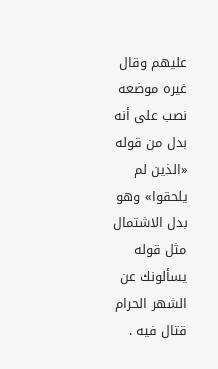عليهم وقال غيره موضعه نصب على أنه بدل من قوله «الذين لم يلحقوا» وهو بدل الاشتمال مثل قوله يسألونك عن الشهر الحرام قتال فيه .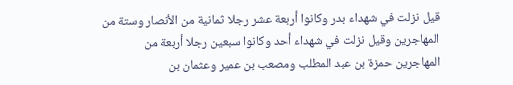قيل نزلت في شهداء بدر وكانوا أربعة عشر رجلا ثمانية من الأنصار وستة من المهاجرين وقيل نزلت في شهداء أحد وكانوا سبعين رجلا أربعة من المهاجرين حمزة بن عبد المطلب ومصعب بن عمير وعثمان بن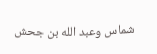شماس وعبد الله بن جحش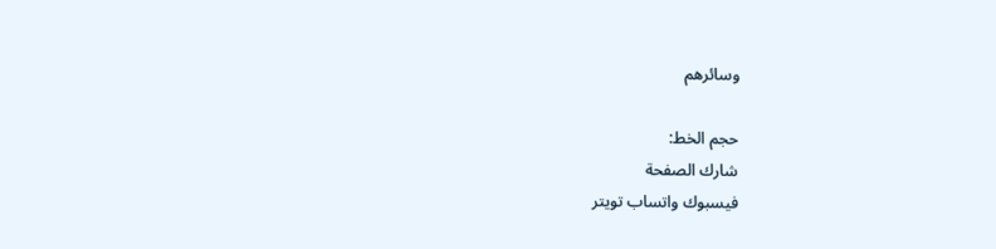وسائرهم

حجم الخط:
شارك الصفحة
فيسبوك واتساب تويتر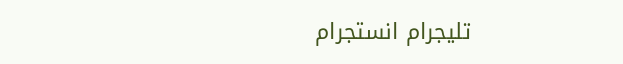تليجرام انستجرام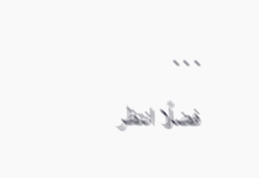. . .
فضلًا انتظر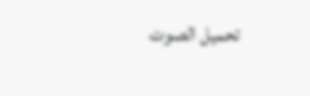تحميل الصوت